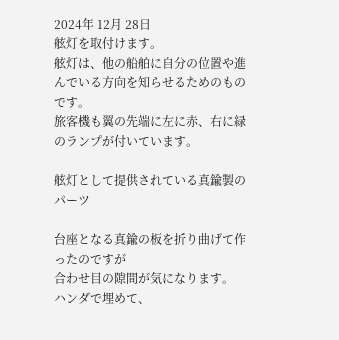2024年 12月 28日
舷灯を取付けます。
舷灯は、他の船舶に自分の位置や進んでいる方向を知らせるためのものです。
旅客機も翼の先端に左に赤、右に緑のランプが付いています。

舷灯として提供されている真鍮製のパーツ

台座となる真鍮の板を折り曲げて作ったのですが
合わせ目の隙間が気になります。
ハンダで埋めて、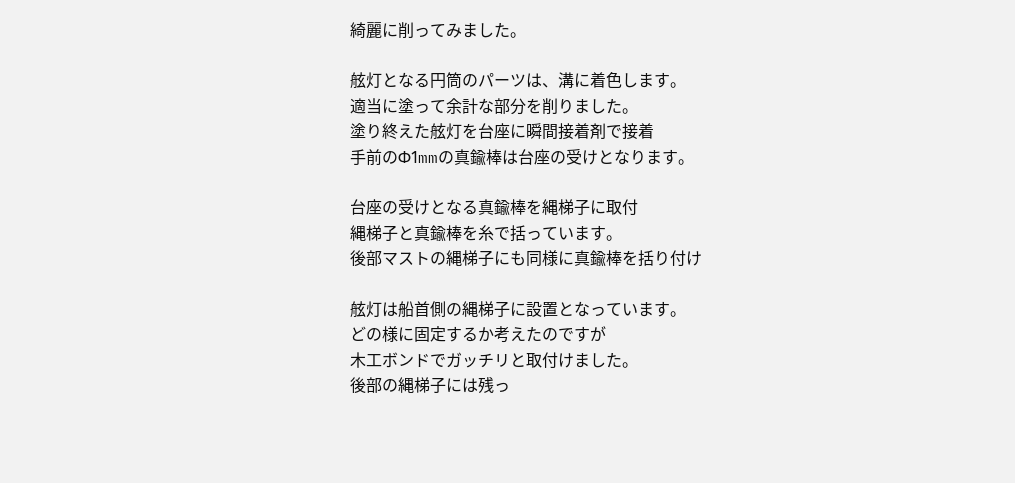綺麗に削ってみました。

舷灯となる円筒のパーツは、溝に着色します。
適当に塗って余計な部分を削りました。
塗り終えた舷灯を台座に瞬間接着剤で接着
手前のΦ1mmの真鍮棒は台座の受けとなります。

台座の受けとなる真鍮棒を縄梯子に取付
縄梯子と真鍮棒を糸で括っています。
後部マストの縄梯子にも同様に真鍮棒を括り付け

舷灯は船首側の縄梯子に設置となっています。
どの様に固定するか考えたのですが
木工ボンドでガッチリと取付けました。
後部の縄梯子には残っ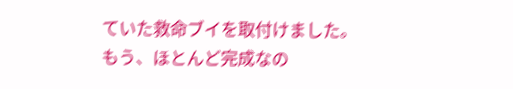ていた救命ブイを取付けました。
もう、ほとんど完成なの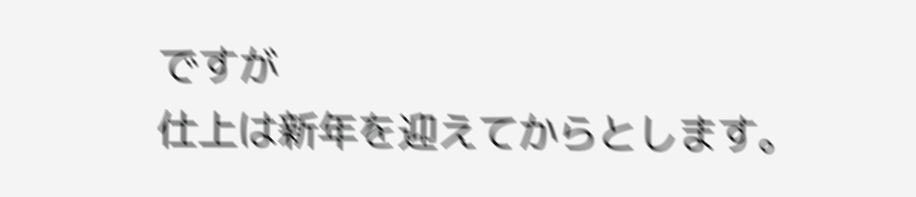ですが
仕上は新年を迎えてからとします。